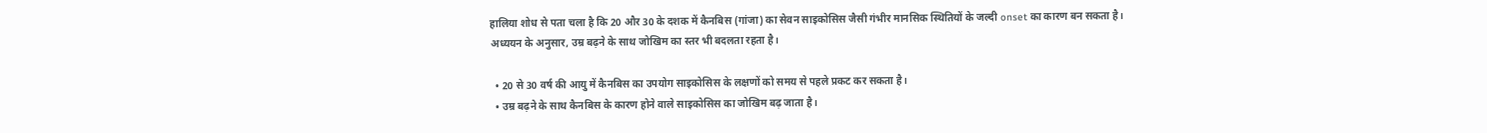हालिया शोध से पता चला है कि 20 और 30 के दशक में कैनबिस (गांजा) का सेवन साइकोसिस जैसी गंभीर मानसिक स्थितियों के जल्दी onset का कारण बन सकता है। अध्ययन के अनुसार, उम्र बढ़ने के साथ जोखिम का स्तर भी बदलता रहता है।

  • 20 से 30 वर्ष की आयु में कैनबिस का उपयोग साइकोसिस के लक्षणों को समय से पहले प्रकट कर सकता है।
  • उम्र बढ़ने के साथ कैनबिस के कारण होने वाले साइकोसिस का जोखिम बढ़ जाता है।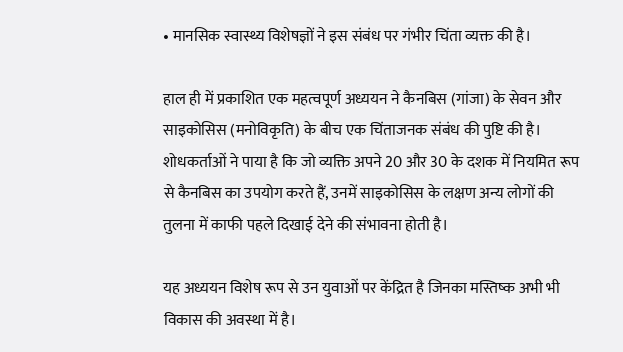• मानसिक स्वास्थ्य विशेषज्ञों ने इस संबंध पर गंभीर चिंता व्यक्त की है।

हाल ही में प्रकाशित एक महत्वपूर्ण अध्ययन ने कैनबिस (गांजा) के सेवन और साइकोसिस (मनोविकृति) के बीच एक चिंताजनक संबंध की पुष्टि की है। शोधकर्ताओं ने पाया है कि जो व्यक्ति अपने 20 और 30 के दशक में नियमित रूप से कैनबिस का उपयोग करते हैं, उनमें साइकोसिस के लक्षण अन्य लोगों की तुलना में काफी पहले दिखाई देने की संभावना होती है।

यह अध्ययन विशेष रूप से उन युवाओं पर केंद्रित है जिनका मस्तिष्क अभी भी विकास की अवस्था में है।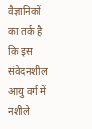वैज्ञानिकों का तर्क है कि इस संवेदनशील आयु वर्ग में नशीले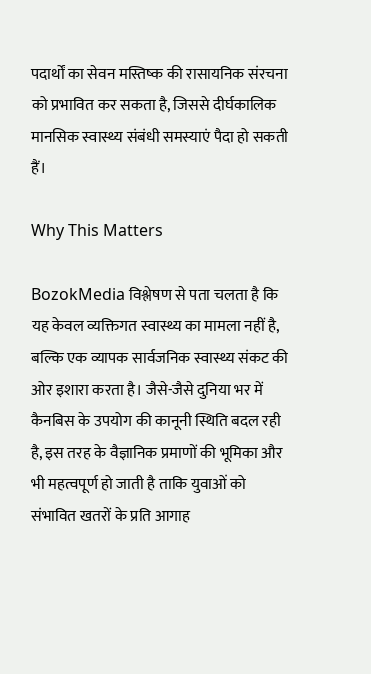पदार्थों का सेवन मस्तिष्क की रासायनिक संरचना को प्रभावित कर सकता है, जिससे दीर्घकालिक मानसिक स्वास्थ्य संबंधी समस्याएं पैदा हो सकती हैं।

Why This Matters

BozokMedia विश्लेषण से पता चलता है कि यह केवल व्यक्तिगत स्वास्थ्य का मामला नहीं है, बल्कि एक व्यापक सार्वजनिक स्वास्थ्य संकट की ओर इशारा करता है। जैसे-जैसे दुनिया भर में कैनबिस के उपयोग की कानूनी स्थिति बदल रही है, इस तरह के वैज्ञानिक प्रमाणों की भूमिका और भी महत्वपूर्ण हो जाती है ताकि युवाओं को संभावित खतरों के प्रति आगाह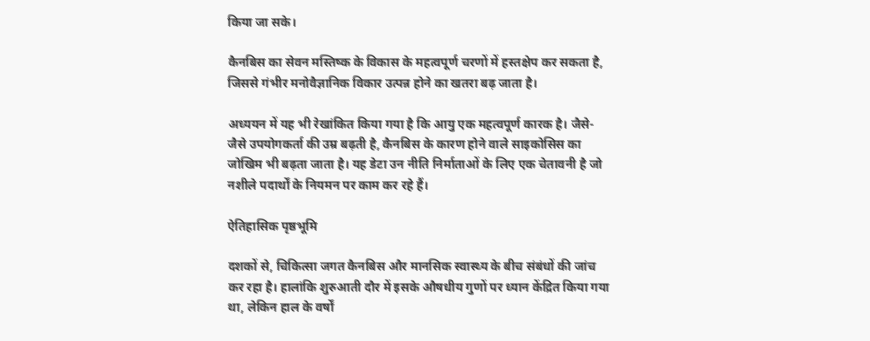किया जा सके।

कैनबिस का सेवन मस्तिष्क के विकास के महत्वपूर्ण चरणों में हस्तक्षेप कर सकता है, जिससे गंभीर मनोवैज्ञानिक विकार उत्पन्न होने का खतरा बढ़ जाता है।

अध्ययन में यह भी रेखांकित किया गया है कि आयु एक महत्वपूर्ण कारक है। जैसे-जैसे उपयोगकर्ता की उम्र बढ़ती है, कैनबिस के कारण होने वाले साइकोसिस का जोखिम भी बढ़ता जाता है। यह डेटा उन नीति निर्माताओं के लिए एक चेतावनी है जो नशीले पदार्थों के नियमन पर काम कर रहे हैं।

ऐतिहासिक पृष्ठभूमि

दशकों से, चिकित्सा जगत कैनबिस और मानसिक स्वास्थ्य के बीच संबंधों की जांच कर रहा है। हालांकि शुरुआती दौर में इसके औषधीय गुणों पर ध्यान केंद्रित किया गया था, लेकिन हाल के वर्षों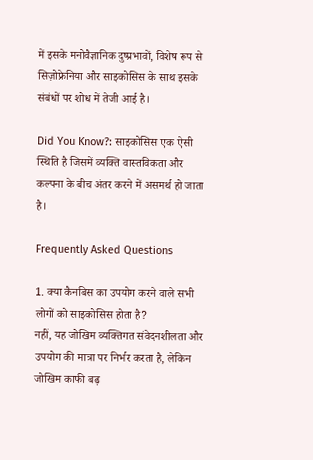में इसके मनोवैज्ञानिक दुष्प्रभावों, विशेष रूप से सिज़ोफ्रेनिया और साइकोसिस के साथ इसके संबंधों पर शोध में तेजी आई है।

Did You Know?: साइकोसिस एक ऐसी स्थिति है जिसमें व्यक्ति वास्तविकता और कल्पना के बीच अंतर करने में असमर्थ हो जाता है।

Frequently Asked Questions

1. क्या कैनबिस का उपयोग करने वाले सभी लोगों को साइकोसिस होता है?
नहीं, यह जोखिम व्यक्तिगत संवेदनशीलता और उपयोग की मात्रा पर निर्भर करता है, लेकिन जोखिम काफी बढ़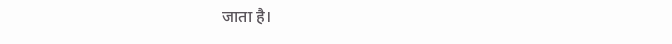जाता है।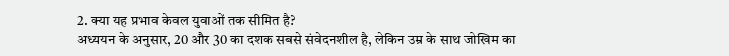2. क्या यह प्रभाव केवल युवाओं तक सीमित है?
अध्ययन के अनुसार, 20 और 30 का दशक सबसे संवेदनशील है, लेकिन उम्र के साथ जोखिम का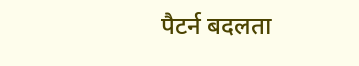पैटर्न बदलता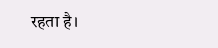रहता है।